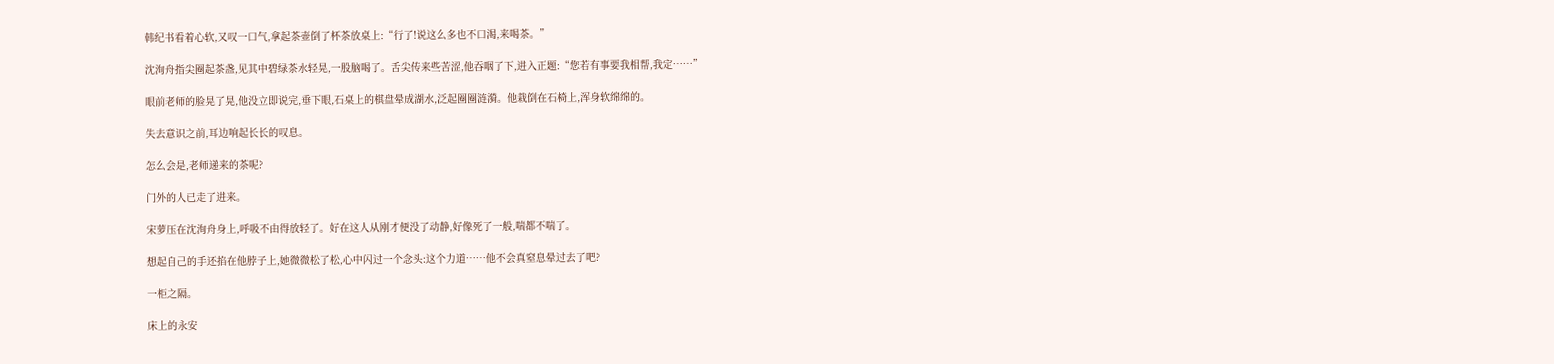韩纪书看着心软,又叹一口气,拿起茶壶倒了杯茶放桌上:“行了!说这么多也不口渴,来喝茶。”

沈洵舟指尖圈起茶盏,见其中碧绿茶水轻晃,一股脑喝了。舌尖传来些苦涩,他吞咽了下,进入正题:“您若有事要我相帮,我定……”

眼前老师的脸晃了晃,他没立即说完,垂下眼,石桌上的棋盘晕成湖水,泛起圈圈涟漪。他栽倒在石椅上,浑身软绵绵的。

失去意识之前,耳边响起长长的叹息。

怎么会是,老师递来的茶呢?

门外的人已走了进来。

宋萝压在沈洵舟身上,呼吸不由得放轻了。好在这人从刚才便没了动静,好像死了一般,喘都不喘了。

想起自己的手还掐在他脖子上,她微微松了松,心中闪过一个念头:这个力道……他不会真窒息晕过去了吧?

一柜之隔。

床上的永安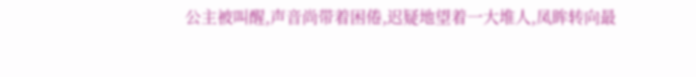公主被叫醒,声音尚带着困倦,迟疑地望着一大堆人,凤眸转向最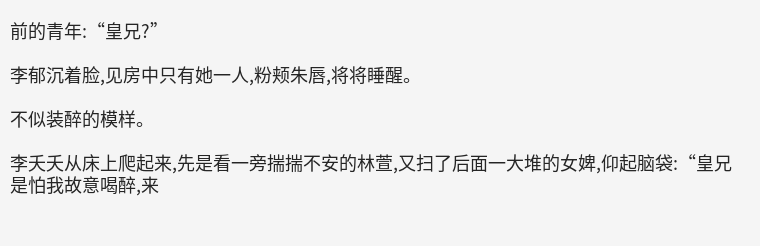前的青年:“皇兄?”

李郁沉着脸,见房中只有她一人,粉颊朱唇,将将睡醒。

不似装醉的模样。

李夭夭从床上爬起来,先是看一旁揣揣不安的林萱,又扫了后面一大堆的女婢,仰起脑袋:“皇兄是怕我故意喝醉,来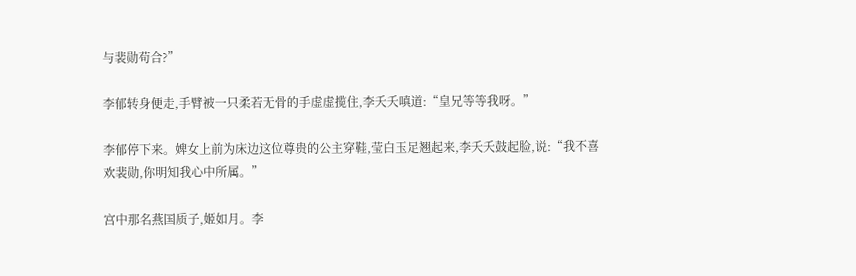与裴勋苟合?”

李郁转身便走,手臂被一只柔若无骨的手虚虚揽住,李夭夭嗔道:“皇兄等等我呀。”

李郁停下来。婢女上前为床边这位尊贵的公主穿鞋,莹白玉足翘起来,李夭夭鼓起脸,说:“我不喜欢裴勋,你明知我心中所属。”

宫中那名燕国质子,姬如月。李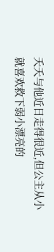夭夭与他近日走得很近,但公主从小就喜欢救下弱小漂亮的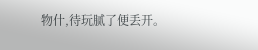物什,待玩腻了便丢开。